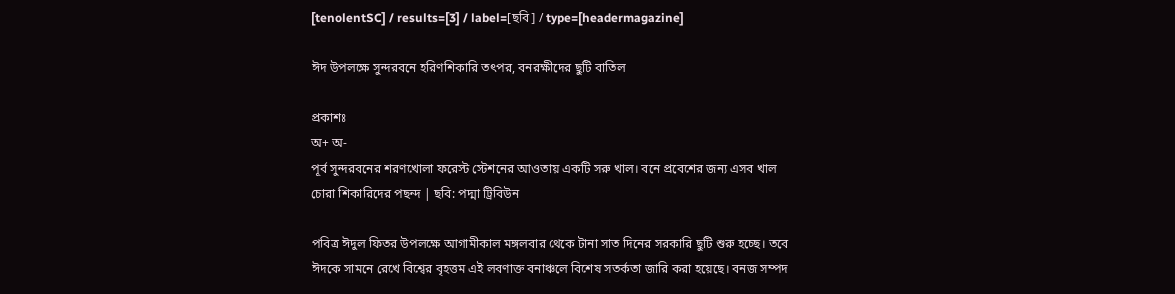[tenolentSC] / results=[3] / label=[ছবি] / type=[headermagazine]

ঈদ উপলক্ষে সুন্দরবনে হরিণশিকারি তৎপর, বনরক্ষীদের ছুটি বাতিল

প্রকাশঃ
অ+ অ-
পূর্ব সুন্দরবনের শরণখোলা ফরেস্ট স্টেশনের আওতায় একটি সরু খাল। বনে প্রবেশের জন্য এসব খাল চোরা শিকারিদের পছন্দ | ছবি: পদ্মা ট্রিবিউন

পবিত্র ঈদুল ফিতর উপলক্ষে আগামীকাল মঙ্গলবার থেকে টানা সাত দিনের সরকারি ছুটি শুরু হচ্ছে। তবে ঈদকে সামনে রেখে বিশ্বের বৃহত্তম এই লবণাক্ত বনাঞ্চলে বিশেষ সতর্কতা জারি করা হয়েছে। বনজ সম্পদ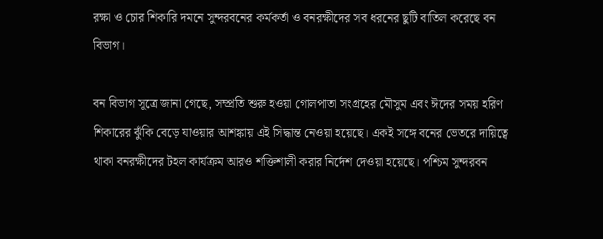রক্ষা ও চোর শিকারি দমনে সুন্দরবনের কর্মকর্তা ও বনরক্ষীদের সব ধরনের ছুটি বাতিল করেছে বন বিভাগ।

বন বিভাগ সূত্রে জানা গেছে, সম্প্রতি শুরু হওয়া গোলপাতা সংগ্রহের মৌসুম এবং ঈদের সময় হরিণ শিকারের ঝুঁকি বেড়ে যাওয়ার আশঙ্কায় এই সিদ্ধান্ত নেওয়া হয়েছে। একই সঙ্গে বনের ভেতরে দায়িত্বে থাকা বনরক্ষীদের টহল কার্যক্রম আরও শক্তিশালী করার নির্দেশ দেওয়া হয়েছে। পশ্চিম সুন্দরবন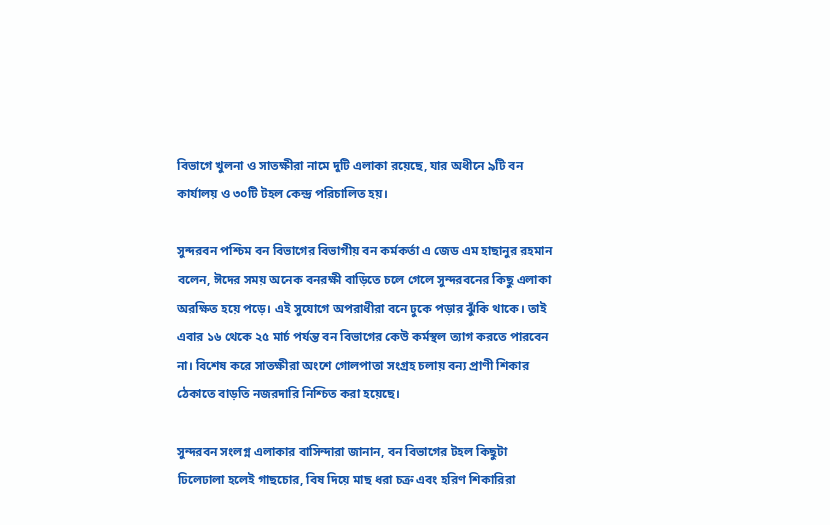বিভাগে খুলনা ও সাতক্ষীরা নামে দুটি এলাকা রয়েছে, যার অধীনে ৯টি বন কার্যালয় ও ৩০টি টহল কেন্দ্র পরিচালিত হয়।

সুন্দরবন পশ্চিম বন বিভাগের বিভাগীয় বন কর্মকর্তা এ জেড এম হাছানুর রহমান বলেন, ঈদের সময় অনেক বনরক্ষী বাড়িতে চলে গেলে সুন্দরবনের কিছু এলাকা অরক্ষিত হয়ে পড়ে। এই সুযোগে অপরাধীরা বনে ঢুকে পড়ার ঝুঁকি থাকে। তাই এবার ১৬ থেকে ২৫ মার্চ পর্যন্ত বন বিভাগের কেউ কর্মস্থল ত্যাগ করতে পারবেন না। বিশেষ করে সাতক্ষীরা অংশে গোলপাতা সংগ্রহ চলায় বন্য প্রাণী শিকার ঠেকাতে বাড়তি নজরদারি নিশ্চিত করা হয়েছে।

সুন্দরবন সংলগ্ন এলাকার বাসিন্দারা জানান, বন বিভাগের টহল কিছুটা ঢিলেঢালা হলেই গাছচোর, বিষ দিয়ে মাছ ধরা চক্র এবং হরিণ শিকারিরা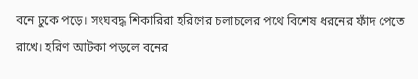বনে ঢুকে পড়ে। সংঘবদ্ধ শিকারিরা হরিণের চলাচলের পথে বিশেষ ধরনের ফাঁদ পেতে রাখে। হরিণ আটকা পড়লে বনের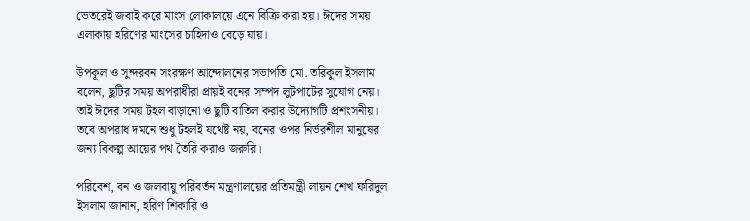ভেতরেই জবাই করে মাংস লোকালয়ে এনে বিক্রি করা হয়। ঈদের সময় এলাকায় হরিণের মাংসের চাহিদাও বেড়ে যায়।

উপকূল ও সুন্দরবন সংরক্ষণ আন্দোলনের সভাপতি মো. তরিকুল ইসলাম বলেন, ছুটির সময় অপরাধীরা প্রায়ই বনের সম্পদ লুটপাটের সুযোগ নেয়। তাই ঈদের সময় টহল বাড়ানো ও ছুটি বাতিল করার উদ্যোগটি প্রশংসনীয়। তবে অপরাধ দমনে শুধু টহলই যথেষ্ট নয়, বনের ওপর নির্ভরশীল মানুষের জন্য বিকল্প আয়ের পথ তৈরি করাও জরুরি।

পরিবেশ, বন ও জলবায়ু পরিবর্তন মন্ত্রণালয়ের প্রতিমন্ত্রী লায়ন শেখ ফরিদুল ইসলাম জানান, হরিণ শিকারি ও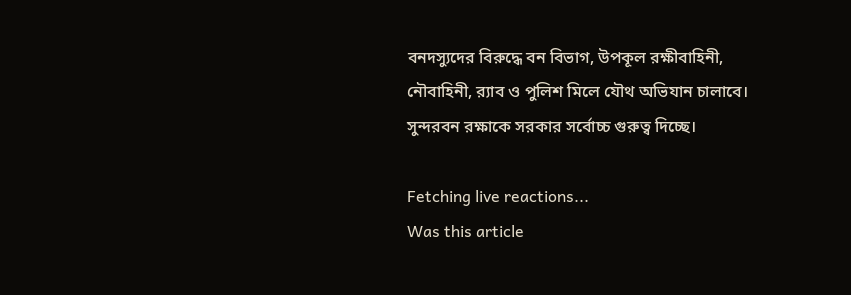বনদস্যুদের বিরুদ্ধে বন বিভাগ, উপকূল রক্ষীবাহিনী, নৌবাহিনী, র‍্যাব ও পুলিশ মিলে যৌথ অভিযান চালাবে। সুন্দরবন রক্ষাকে সরকার সর্বোচ্চ গুরুত্ব দিচ্ছে।

Fetching live reactions...
Was this article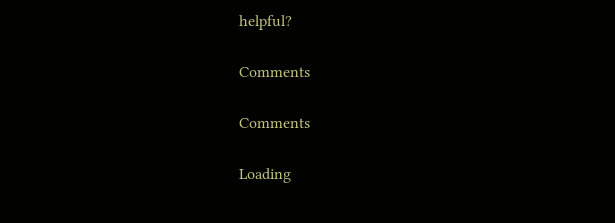helpful?

Comments

Comments

Loading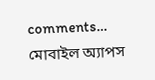comments…
মোবাইল অ্যাপস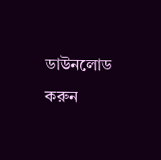ডাউনলোড করুন